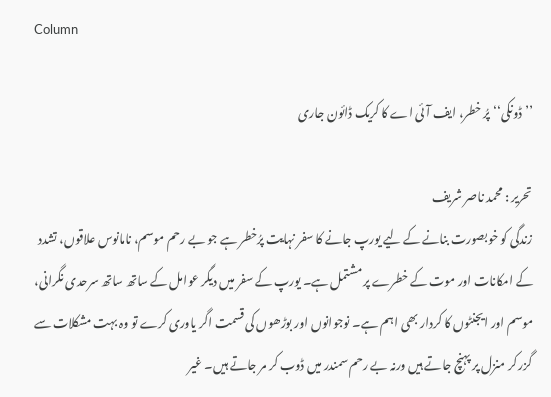Column

’’ ڈونکی‘‘ پرُ خطر، ایف آئی اے کا کریک ڈائون جاری

تحریر : محمد ناصر شریف
زندگی کو خوبصورت بنانے کے لیے یورپ جانے کا سفر نہایت پرُخطر ہے جو بے رحم موسم، نامانوس علاقوں، تشدد کے امکانات اور موت کے خطرے پر مشتمل ہے۔ یورپ کے سفر میں دیگر عوامل کے ساتھ ساتھ سرحدی نگرانی، موسم اور ایجنٹوں کا کردار بھی اہم ہے۔ نوجوانوں اور بوڑھوں کی قسمت اگر یاوری کرے تو وہ بہت مشکلات سے گزر کر منزل پر پہنچ جاتے ہیں ورنہ بے رحم سمندر میں ڈوب کر مر جاتے ہیں۔ غیر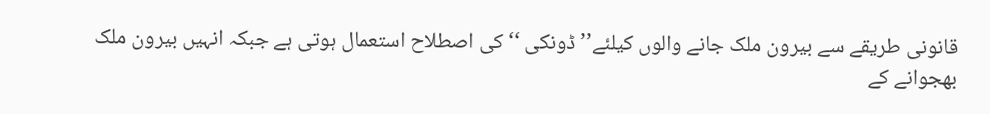قانونی طریقے سے بیرون ملک جانے والوں کیلئے’’ ڈونکی ‘‘ کی اصطلاح استعمال ہوتی ہے جبکہ انہیں بیرون ملک بھجوانے کے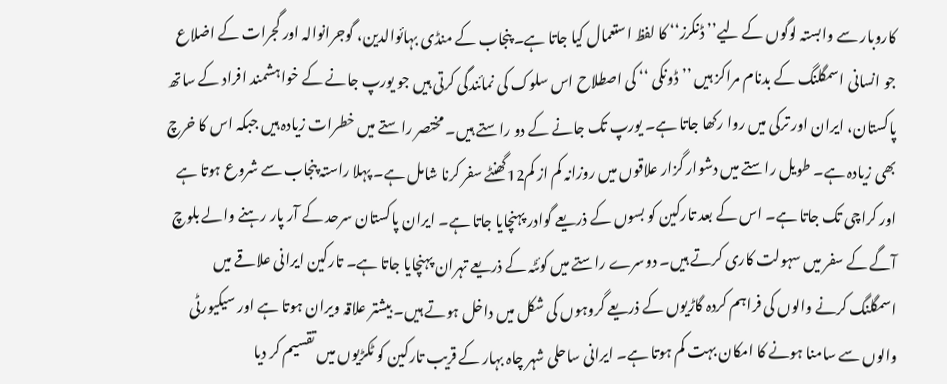کاروبار سے وابستہ لوگوں کے لیے’’ ڈنکرز‘‘ کا لفظ استعمال کیا جاتا ہے۔ پنجاب کے منڈی بہائوالدین، گوجرانوالہ اور گجرات کے اضلاع جو انسانی اسمگلنگ کے بدنام مراکز ہیں ’’ ڈونکی ‘‘ کی اصطلاح اس سلوک کی نمائندگی کرتی ہیں جو یورپ جانے کے خواہشمند افراد کے ساتھ پاکستان، ایران اور ترکی میں روا رکھا جاتا ہے۔ یورپ تک جانے کے دو راستے ہیں۔ مختصر راستے میں خطرات زیادہ ہیں جبکہ اس کا خرچ بھی زیادہ ہے۔ طویل راستے میں دشوار گزار علاقوں میں روزانہ کم از کم12گھنٹے سفر کرنا شامل ہے۔ پہلا راستہ پنجاب سے شروع ہوتا ہے اور کراچی تک جاتا ہے۔ اس کے بعد تارکین کو بسوں کے ذریعے گوادر پہنچایا جاتا ہے۔ ایران پاکستان سرحد کے آر پار رہنے والے بلوچ آگے کے سفر میں سہولت کاری کرتے ہیں۔ دوسرے راستے میں کوئٹہ کے ذریعے تہران پہنچایا جاتا ہے۔ تارکین ایرانی علاقے میں اسمگلنگ کرنے والوں کی فراہم کردہ گاڑیوں کے ذریعے گروہوں کی شکل میں داخل ہوتے ہیں۔ بیشتر علاقہ ویران ہوتا ہے اور سیکیورٹی والوں سے سامنا ہونے کا امکان بہت کم ہوتا ہے۔ ایرانی ساحلی شہر چاہ بہار کے قریب تارکین کو ٹکڑیوں میں تقسیم کر دیا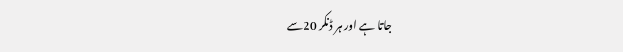جاتا ہے اور ہر ڈنکر 20سے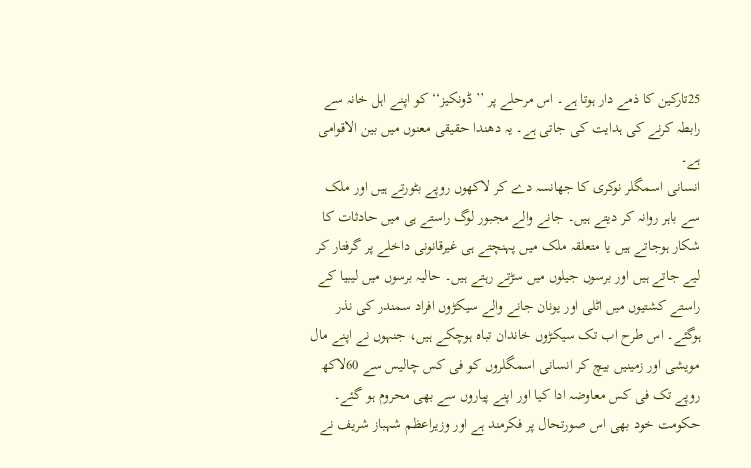25تارکین کا ذمے دار ہوتا ہے۔ اس مرحلے پر ’’ ڈونکیز‘‘ کو اپنے اہل خانہ سے رابطہ کرنے کی ہدایت کی جاتی ہے۔ یہ دھندا حقیقی معنوں میں بین الاقوامی ہے۔
انسانی اسمگلر نوکری کا جھانسہ دے کر لاکھوں روپے بٹورتے ہیں اور ملک سے باہر روانہ کر دیتے ہیں۔ جانے والے مجبور لوگ راستے ہی میں حادثات کا شکار ہوجاتے ہیں یا متعلقہ ملک میں پہنچتے ہی غیرقانونی داخلے پر گرفتار کر لیے جاتے ہیں اور برسوں جیلوں میں سڑتے رہتے ہیں۔ حالیہ برسوں میں لیبیا کے راستے کشتیوں میں اٹلی اور یونان جانے والے سیکڑوں افراد سمندر کی نذر ہوگئے۔ اس طرح اب تک سیکڑوں خاندان تباہ ہوچکے ہیں، جنہوں نے اپنے مال مویشی اور زمینیں بیچ کر انسانی اسمگلروں کو فی کس چالیس سے 60لاکھ روپے تک فی کس معاوضہ ادا کیا اور اپنے پیاروں سے بھی محروم ہو گئے۔
حکومت خود بھی اس صورتحال پر فکرمند ہے اور وزیراعظم شہباز شریف نے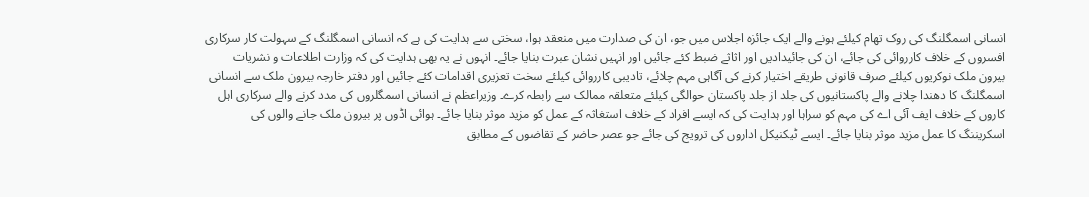انسانی اسمگلنگ کی روک تھام کیلئے ہونے والے ایک جائزہ اجلاس میں جو، ان کی صدارت میں منعقد ہوا، سختی سے ہدایت کی ہے کہ انسانی اسمگلنگ کے سہولت کار سرکاری افسروں کے خلاف کارروائی کی جائے، ان کی جائیدادیں اور اثاثے ضبط کئے جائیں اور انہیں نشان عبرت بنایا جائے۔ انہوں نے یہ بھی ہدایت کی کہ وزارت اطلاعات و نشریات بیرون ملک نوکریوں کیلئے صرف قانونی طریقے اختیار کرنے کی آگاہی مہم چلائے، تادیبی کارروائی کیلئے سخت تعزیری اقدامات کئے جائیں اور دفتر خارجہ بیرون ملک سے انسانی اسمگلنگ کا دھندا چلانے والے پاکستانیوں کی جلد از جلد پاکستان حوالگی کیلئے متعلقہ ممالک سے رابطہ کرے۔ وزیراعظم نے انسانی اسمگلروں کی مدد کرنے والے سرکاری اہل کاروں کے خلاف ایف آئی اے کی مہم کو سراہا اور ہدایت کی کہ ایسے افراد کے خلاف استغاثہ کے عمل کو مزید موثر بنایا جائے۔ ہوائی اڈوں پر بیرون ملک جانے والوں کی اسکریننگ کا عمل مزید موثر بنایا جائے۔ ایسے ٹیکنیکل اداروں کی ترویج کی جائے جو عصر حاضر کے تقاضوں کے مطابق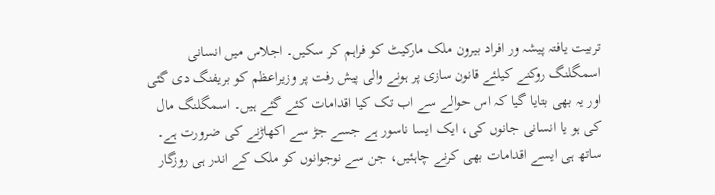تربیت یافتہ پیشہ ور افراد بیرون ملک مارکیٹ کو فراہم کر سکیں۔ اجلاس میں انسانی اسمگلنگ روکنے کیلئے قانون سازی پر ہونے والی پیش رفت پر وزیراعظم کو بریفنگ دی گئی اور یہ بھی بتایا گیا کہ اس حوالے سے اب تک کیا اقدامات کئے گئے ہیں۔ اسمگلنگ مال کی ہو یا انسانی جانوں کی، ایک ایسا ناسور ہے جسے جڑ سے اکھاڑنے کی ضرورت ہے۔ ساتھ ہی ایسے اقدامات بھی کرنے چاہئیں، جن سے نوجوانوں کو ملک کے اندر ہی روزگار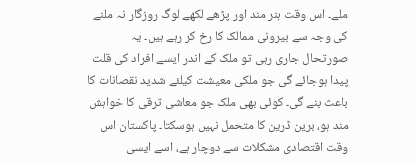ملے۔ اس وقت ہنر مند اور پڑھے لکھے لوگ روزگار نہ ملنے کی وجہ سے بیرونی ممالک کا رخ کر رہے ہیں۔ یہ صورتحال جاری رہی تو ملک کے اندر ایسے افراد کی قلت پیدا ہوجائے گی جو ملکی معیشت کیلئے شدید نقصانات کا باعث بنے گی۔ کوئی بھی ملک جو معاشی ترقی کا خواہش مند ہو، برین ڈرین کا متحمل نہیں ہوسکتا۔ پاکستان اس وقت اقتصادی مشکلات سے دوچار ہے، اسے ایسی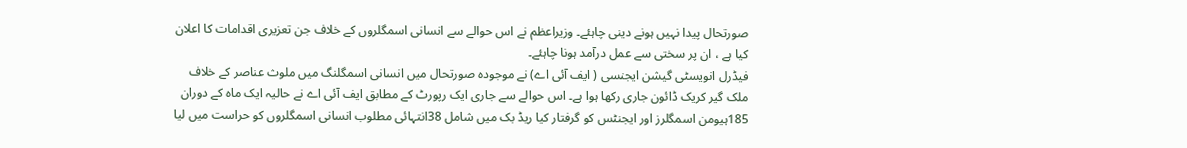صورتحال پیدا نہیں ہونے دینی چاہئے۔ وزیراعظم نے اس حوالے سے انسانی اسمگلروں کے خلاف جن تعزیری اقدامات کا اعلان کیا ہے ، ان پر سختی سے عمل درآمد ہونا چاہئے۔
فیڈرل انویسٹی گیشن ایجنسی ( ایف آئی اے) نے موجودہ صورتحال میں انسانی اسمگلنگ میں ملوث عناصر کے خلاف ملک گیر کریک ڈائون جاری رکھا ہوا ہے۔ اس حوالے سے جاری ایک رپورٹ کے مطابق ایف آئی اے نے حالیہ ایک ماہ کے دوران 185ہیومن اسمگلرز اور ایجنٹس کو گرفتار کیا ریڈ بک میں شامل 38انتہائی مطلوب انسانی اسمگلروں کو حراست میں لیا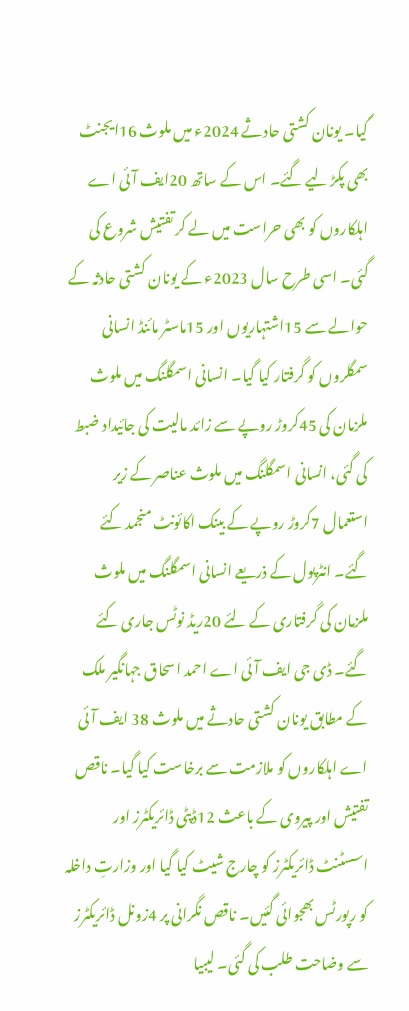گیا۔ یونان کشتی حادثے 2024ء میں ملوث 16ایجنٹ بھی پکڑ لیے گئے۔ اس کے ساتھ 20ایف آئی اے اہلکاروں کو بھی حراست میں لے کر تفتیش شروع کی گئی۔ اسی طرح سال 2023ء کے یونان کشتی حادثہ کے حوالے سے 15اشتہاریوں اور 15ماسٹر مائنڈ انسانی سمگلروں کو گرفتار کیا گیا۔ انسانی اسمگلنگ میں ملوث ملزمان کی 45کروڑ روپے سے زائد مالیت کی جائیداد ضبط کی گئی، انسانی اسمگلنگ میں ملوث عناصر کے زیر استعمال 7کروڑ روپے کے بینک اکائونٹ منجمد کئے گئے۔ انٹرپول کے ذریعے انسانی اسمگلنگ میں ملوث ملزمان کی گرفتاری کے لئے 20ریڈ نوٹس جاری کئے گئے۔ ڈی جی ایف آئی اے احمد اسحاق جہانگیر ملک کے مطابق یونان کشتی حادثے میں ملوث 38 ایف آئی اے اہلکاروں کو ملازمت سے برخاست کیا گیا۔ ناقص تفتیش اور پیروی کے باعث 12ڈپٹی ڈائریکٹرز اور اسسٹنٹ ڈائریکٹرز کو چارج شیٹ کیا گیا اور وزارتِ داخلہ کو رپورٹس بھجوائی گئیں۔ ناقص نگرانی پر 4زونل ڈائریکٹرز سے وضاحت طلب کی گئی۔ لیبیا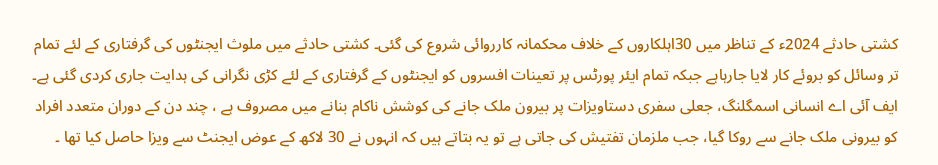کشتی حادثے 2024ء کے تناظر میں 30اہلکاروں کے خلاف محکمانہ کارروائی شروع کی گئی۔ کشتی حادثے میں ملوث ایجنٹوں کی گرفتاری کے لئے تمام تر وسائل کو بروئے کار لایا جارہاہے جبکہ تمام ایئر پورٹس پر تعینات افسروں کو ایجنٹوں کے گرفتاری کے لئے کڑی نگرانی کی ہدایت جاری کردی گئی ہے۔
ایف آئی اے انسانی اسمگلنگ، جعلی سفری دستاویزات پر بیرون ملک جانے کی کوشش ناکام بنانے میں مصروف ہے ، چند دن کے دوران متعدد افراد کو بیرونی ملک جانے سے روکا گیا، جب ملزمان تفتیش کی جاتی ہے تو یہ بتاتے ہیں کہ انہوں نے 30 لاکھ کے عوض ایجنٹ سے ویزا حاصل کیا تھا ۔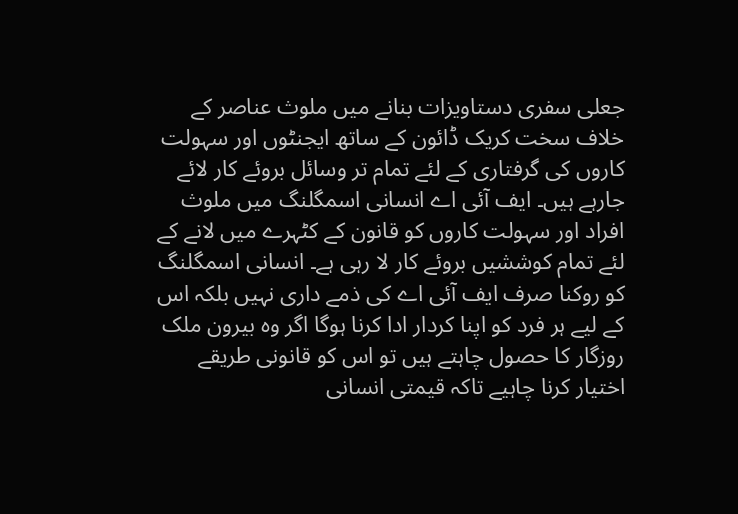جعلی سفری دستاویزات بنانے میں ملوث عناصر کے خلاف سخت کریک ڈائون کے ساتھ ایجنٹوں اور سہولت کاروں کی گرفتاری کے لئے تمام تر وسائل بروئے کار لائے جارہے ہیں۔ ایف آئی اے انسانی اسمگلنگ میں ملوث افراد اور سہولت کاروں کو قانون کے کٹہرے میں لانے کے لئے تمام کوششیں بروئے کار لا رہی ہے۔ انسانی اسمگلنگ کو روکنا صرف ایف آئی اے کی ذمے داری نہیں بلکہ اس کے لیے ہر فرد کو اپنا کردار ادا کرنا ہوگا اگر وہ بیرون ملک روزگار کا حصول چاہتے ہیں تو اس کو قانونی طریقے اختیار کرنا چاہیے تاکہ قیمتی انسانی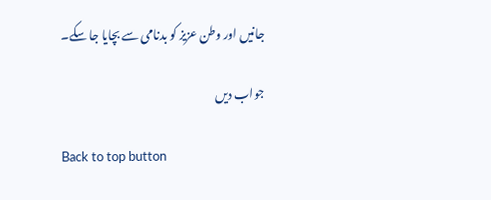جانیں اور وطن عزیز کو بدنامی سے بچایا جا سکے۔

جواب دیں

Back to top button